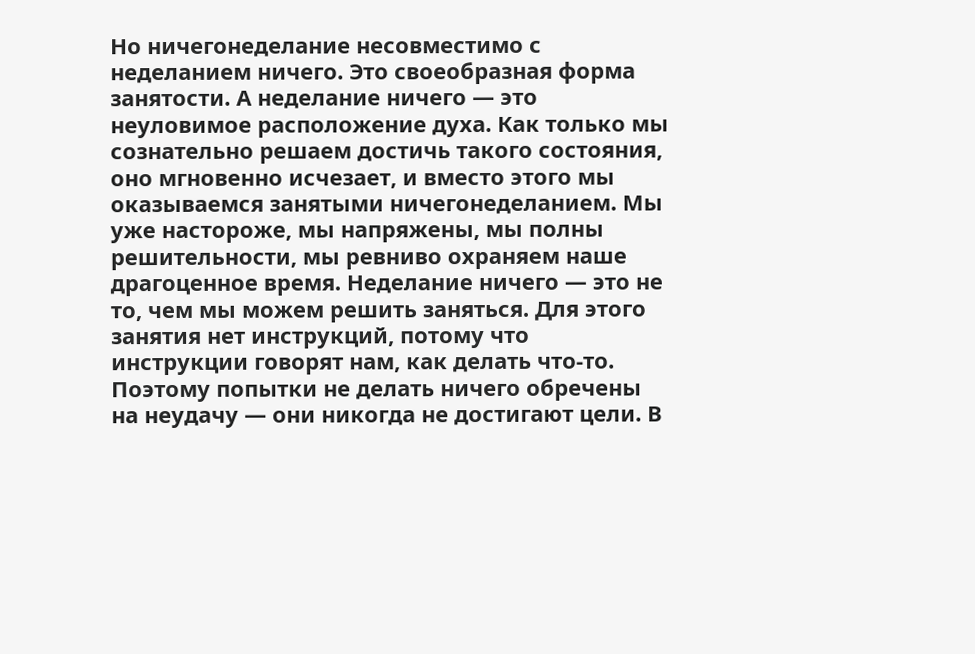Но ничегонеделание несовместимо с неделанием ничего. Это своеобразная форма занятости. А неделание ничего — это неуловимое расположение духа. Как только мы сознательно решаем достичь такого состояния, оно мгновенно исчезает, и вместо этого мы оказываемся занятыми ничегонеделанием. Мы уже настороже, мы напряжены, мы полны решительности, мы ревниво охраняем наше драгоценное время. Неделание ничего — это не то, чем мы можем решить заняться. Для этого занятия нет инструкций, потому что инструкции говорят нам, как делать что-то. Поэтому попытки не делать ничего обречены на неудачу — они никогда не достигают цели. В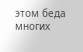этом беда многих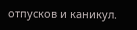отпусков и каникул.